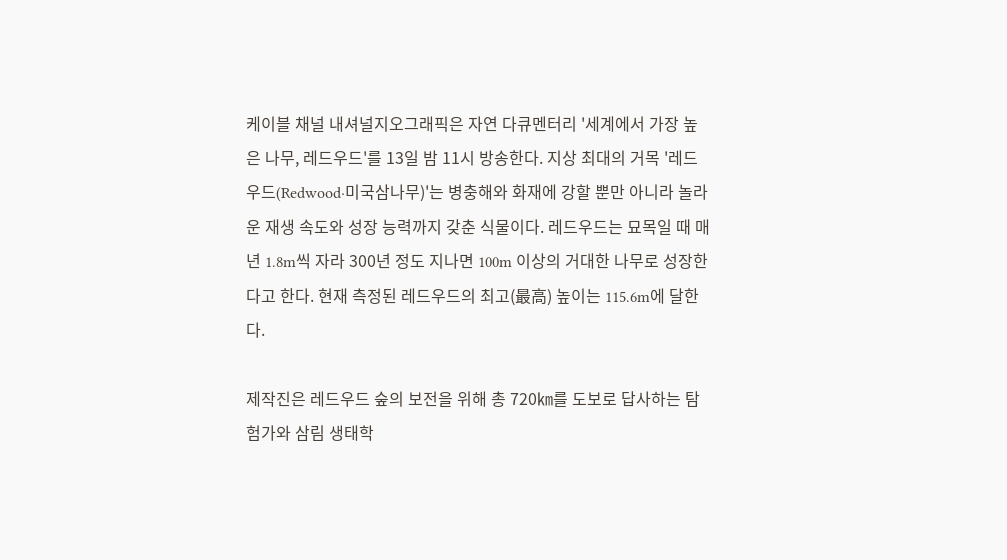케이블 채널 내셔널지오그래픽은 자연 다큐멘터리 '세계에서 가장 높은 나무, 레드우드'를 13일 밤 11시 방송한다. 지상 최대의 거목 '레드우드(Redwood·미국삼나무)'는 병충해와 화재에 강할 뿐만 아니라 놀라운 재생 속도와 성장 능력까지 갖춘 식물이다. 레드우드는 묘목일 때 매년 1.8m씩 자라 300년 정도 지나면 100m 이상의 거대한 나무로 성장한다고 한다. 현재 측정된 레드우드의 최고(最高) 높이는 115.6m에 달한다.

제작진은 레드우드 숲의 보전을 위해 총 720㎞를 도보로 답사하는 탐험가와 삼림 생태학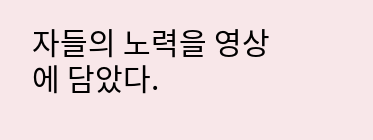자들의 노력을 영상에 담았다.